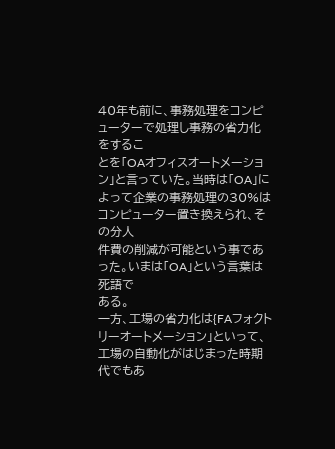40年も前に、事務処理をコンピューターで処理し事務の省力化をするこ
とを「OAオフィスオートメーション」と言っていた。当時は「OA」に
よって企業の事務処理の30%はコンピューター置き換えられ、その分人
件費の削減が可能という事であった。いまは「OA」という言葉は死語で
ある。
一方、工場の省力化は{FAフォクトリーオートメーション」といって、
工場の自動化がはじまった時期代でもあ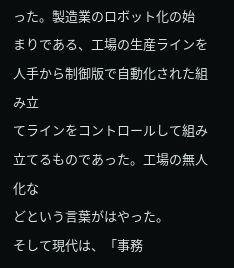った。製造業のロボット化の始
まりである、工場の生産ラインを人手から制御版で自動化された組み立
てラインをコントロールして組み立てるものであった。工場の無人化な
どという言葉がはやった。
そして現代は、「事務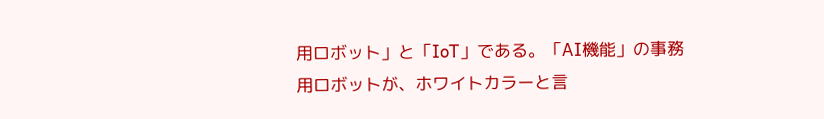用ロボット」と「IoT」である。「AI機能」の事務
用ロボットが、ホワイトカラーと言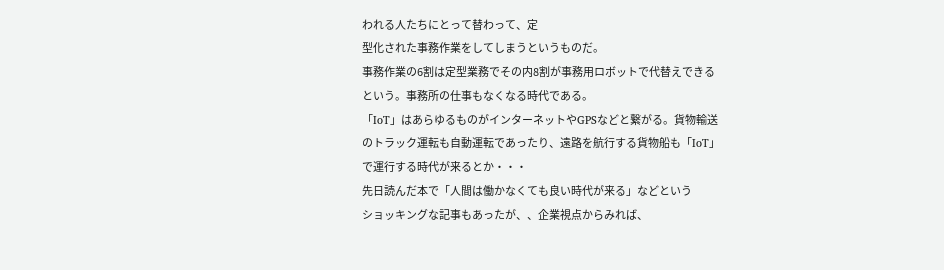われる人たちにとって替わって、定
型化された事務作業をしてしまうというものだ。
事務作業の6割は定型業務でその内8割が事務用ロボットで代替えできる
という。事務所の仕事もなくなる時代である。
「IoT」はあらゆるものがインターネットやGPSなどと繋がる。貨物輸送
のトラック運転も自動運転であったり、遠路を航行する貨物船も「IoT」
で運行する時代が来るとか・・・
先日読んだ本で「人間は働かなくても良い時代が来る」などという
ショッキングな記事もあったが、、企業視点からみれば、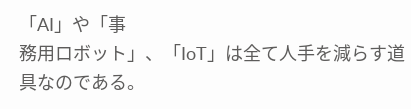「AI」や「事
務用ロボット」、「IoT」は全て人手を減らす道具なのである。